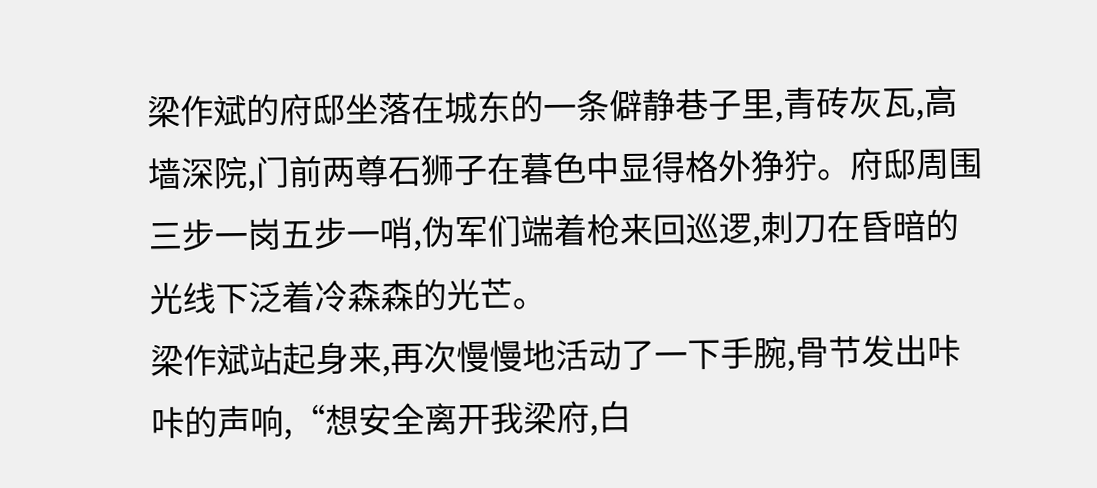梁作斌的府邸坐落在城东的一条僻静巷子里,青砖灰瓦,高墙深院,门前两尊石狮子在暮色中显得格外狰狞。府邸周围三步一岗五步一哨,伪军们端着枪来回巡逻,刺刀在昏暗的光线下泛着冷森森的光芒。
梁作斌站起身来,再次慢慢地活动了一下手腕,骨节发出咔咔的声响,“想安全离开我梁府,白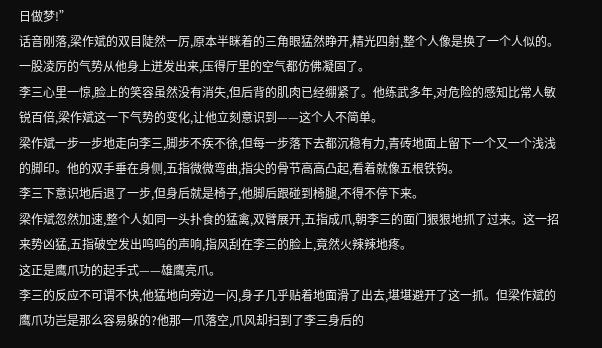日做梦!”
话音刚落,梁作斌的双目陡然一厉,原本半眯着的三角眼猛然睁开,精光四射,整个人像是换了一个人似的。一股凌厉的气势从他身上迸发出来,压得厅里的空气都仿佛凝固了。
李三心里一惊,脸上的笑容虽然没有消失,但后背的肌肉已经绷紧了。他练武多年,对危险的感知比常人敏锐百倍,梁作斌这一下气势的变化,让他立刻意识到——这个人不简单。
梁作斌一步一步地走向李三,脚步不疾不徐,但每一步落下去都沉稳有力,青砖地面上留下一个又一个浅浅的脚印。他的双手垂在身侧,五指微微弯曲,指尖的骨节高高凸起,看着就像五根铁钩。
李三下意识地后退了一步,但身后就是椅子,他脚后跟碰到椅腿,不得不停下来。
梁作斌忽然加速,整个人如同一头扑食的猛禽,双臂展开,五指成爪,朝李三的面门狠狠地抓了过来。这一招来势凶猛,五指破空发出呜呜的声响,指风刮在李三的脸上,竟然火辣辣地疼。
这正是鹰爪功的起手式——雄鹰亮爪。
李三的反应不可谓不快,他猛地向旁边一闪,身子几乎贴着地面滑了出去,堪堪避开了这一抓。但梁作斌的鹰爪功岂是那么容易躲的?他那一爪落空,爪风却扫到了李三身后的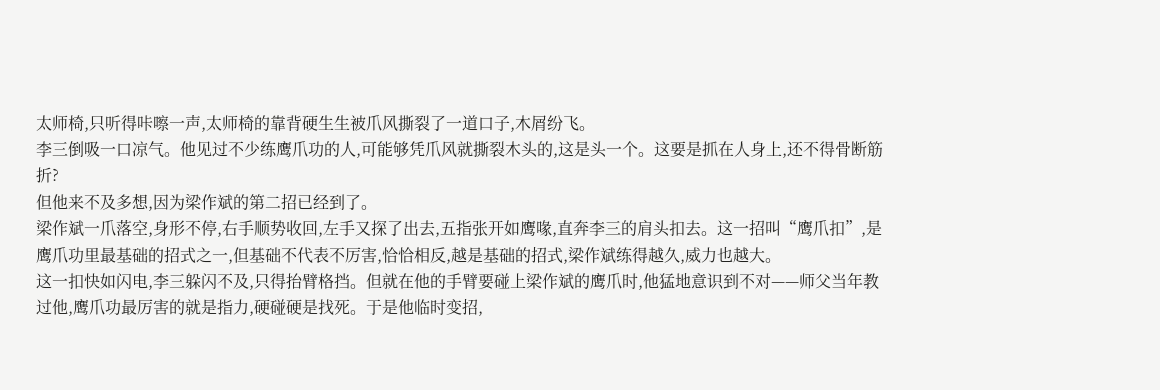太师椅,只听得咔嚓一声,太师椅的靠背硬生生被爪风撕裂了一道口子,木屑纷飞。
李三倒吸一口凉气。他见过不少练鹰爪功的人,可能够凭爪风就撕裂木头的,这是头一个。这要是抓在人身上,还不得骨断筋折?
但他来不及多想,因为梁作斌的第二招已经到了。
梁作斌一爪落空,身形不停,右手顺势收回,左手又探了出去,五指张开如鹰喙,直奔李三的肩头扣去。这一招叫“鹰爪扣”,是鹰爪功里最基础的招式之一,但基础不代表不厉害,恰恰相反,越是基础的招式,梁作斌练得越久,威力也越大。
这一扣快如闪电,李三躲闪不及,只得抬臂格挡。但就在他的手臂要碰上梁作斌的鹰爪时,他猛地意识到不对——师父当年教过他,鹰爪功最厉害的就是指力,硬碰硬是找死。于是他临时变招,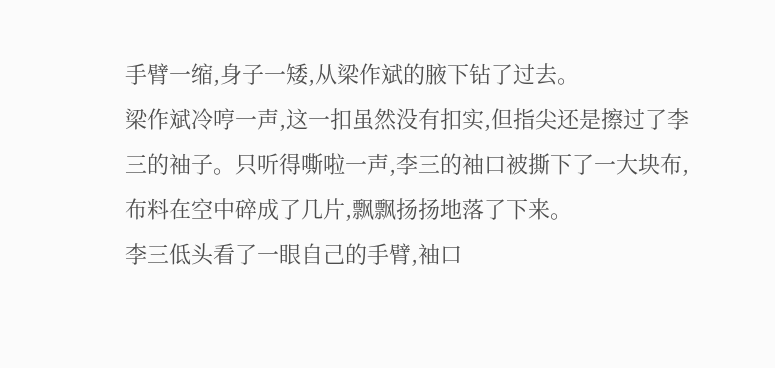手臂一缩,身子一矮,从梁作斌的腋下钻了过去。
梁作斌冷哼一声,这一扣虽然没有扣实,但指尖还是擦过了李三的袖子。只听得嘶啦一声,李三的袖口被撕下了一大块布,布料在空中碎成了几片,飘飘扬扬地落了下来。
李三低头看了一眼自己的手臂,袖口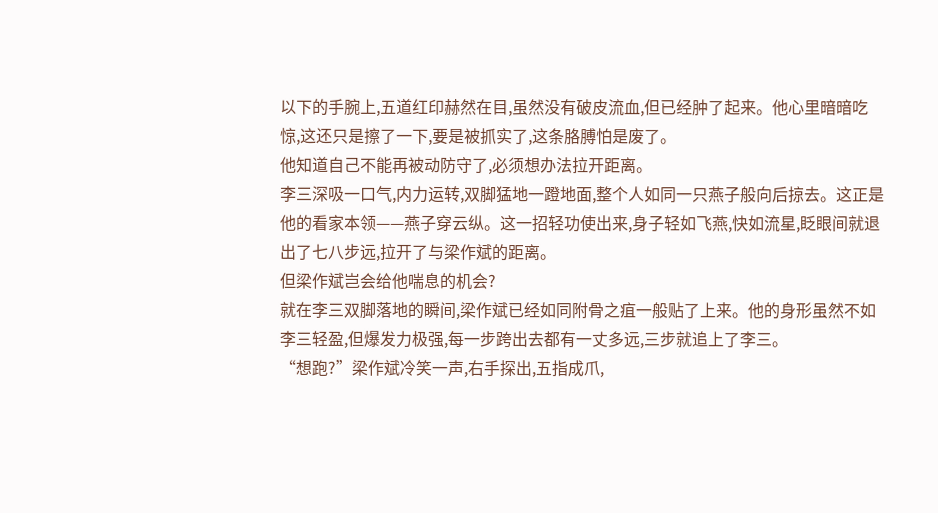以下的手腕上,五道红印赫然在目,虽然没有破皮流血,但已经肿了起来。他心里暗暗吃惊,这还只是擦了一下,要是被抓实了,这条胳膊怕是废了。
他知道自己不能再被动防守了,必须想办法拉开距离。
李三深吸一口气,内力运转,双脚猛地一蹬地面,整个人如同一只燕子般向后掠去。这正是他的看家本领——燕子穿云纵。这一招轻功使出来,身子轻如飞燕,快如流星,眨眼间就退出了七八步远,拉开了与梁作斌的距离。
但梁作斌岂会给他喘息的机会?
就在李三双脚落地的瞬间,梁作斌已经如同附骨之疽一般贴了上来。他的身形虽然不如李三轻盈,但爆发力极强,每一步跨出去都有一丈多远,三步就追上了李三。
“想跑?”梁作斌冷笑一声,右手探出,五指成爪,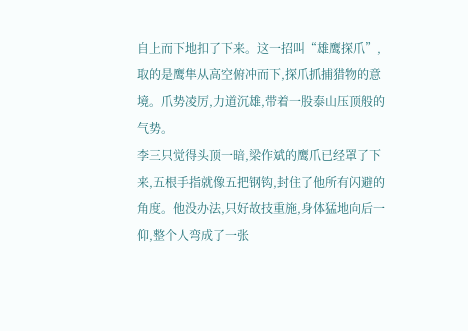自上而下地扣了下来。这一招叫“雄鹰探爪”,取的是鹰隼从高空俯冲而下,探爪抓捕猎物的意境。爪势凌厉,力道沉雄,带着一股泰山压顶般的气势。
李三只觉得头顶一暗,梁作斌的鹰爪已经罩了下来,五根手指就像五把钢钩,封住了他所有闪避的角度。他没办法,只好故技重施,身体猛地向后一仰,整个人弯成了一张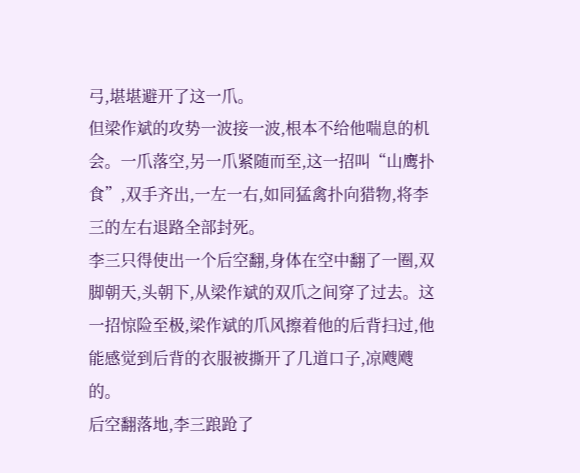弓,堪堪避开了这一爪。
但梁作斌的攻势一波接一波,根本不给他喘息的机会。一爪落空,另一爪紧随而至,这一招叫“山鹰扑食”,双手齐出,一左一右,如同猛禽扑向猎物,将李三的左右退路全部封死。
李三只得使出一个后空翻,身体在空中翻了一圈,双脚朝天,头朝下,从梁作斌的双爪之间穿了过去。这一招惊险至极,梁作斌的爪风擦着他的后背扫过,他能感觉到后背的衣服被撕开了几道口子,凉飕飕的。
后空翻落地,李三踉跄了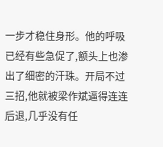一步才稳住身形。他的呼吸已经有些急促了,额头上也渗出了细密的汗珠。开局不过三招,他就被梁作斌逼得连连后退,几乎没有任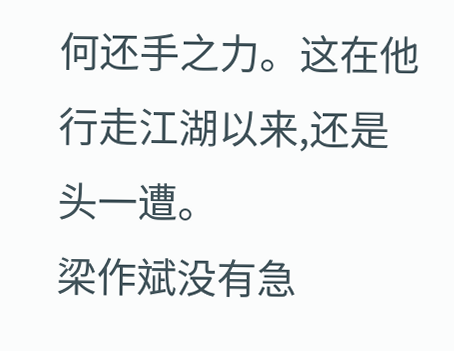何还手之力。这在他行走江湖以来,还是头一遭。
梁作斌没有急